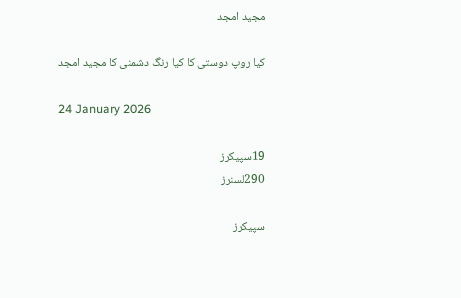مجید امجد

کیا روپ دوستی کا کیا رنگ دشمنی کا مجید امجد

24 January 2026

19سپیکرز
290لسنرز

سپیکرز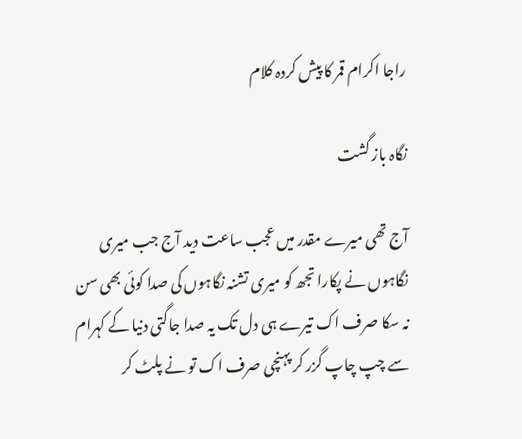راجا اکرام قمر کا پیش کردہ کلام

نگاہ باز گشت

آج تھی میرے مقدر میں عجب ساعت دید آج جب میری نگاہوں نے پکارا تجھ کو میری تشنہ نگاہوں کی صدا کوئی بھی سن نہ سکا صرف اک تیرے ہی دل تک یہ صدا جاگتی دنیا کے کہرام سے چپ چاپ گزر کر پہنچی صرف اک تو نے پلٹ کر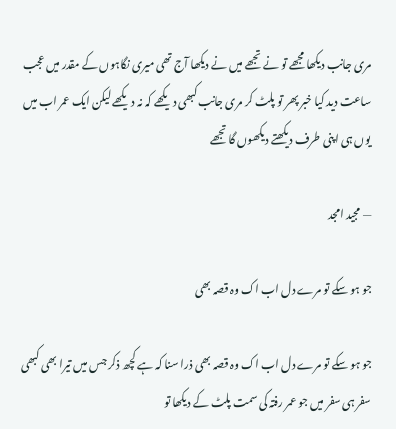مری جانب دیکھا مجھے تو نے تجھے میں نے دیکھا آج تھی میری نگاہوں کے مقدر میں عجب ساعت دید کیا خبر پھر تو پلٹ کر مری جانب کبھی دیکھے کہ نہ دیکھے لیکن ایک عمر اب میں یوں ہی اپنی طرف دیکھتے دیکھوں گا تجھے

— مجید امجد

جو ہو سکے تو مرے دل اب اک وہ قصہ بھی

جو ہو سکے تو مرے دل اب اک وہ قصہ بھی ذرا سنا کہ ہے کچھ ذکر جس میں تیرا بھی کبھی سفر ہی سفر میں جو عمر رفتہ کی سمت پلٹ کے دیکھا تو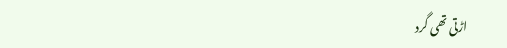اڑتی تھی گرد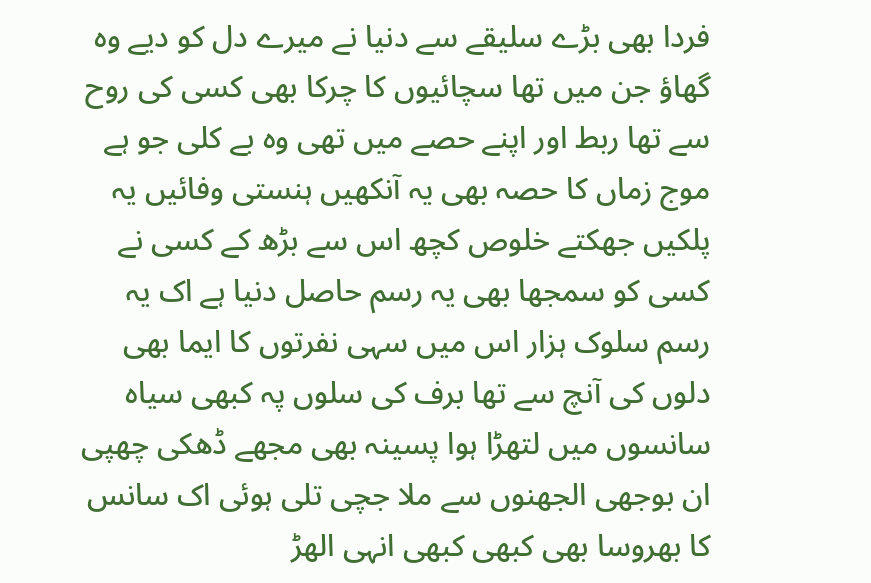فردا بھی بڑے سلیقے سے دنیا نے میرے دل کو دیے وہ گھاؤ جن میں تھا سچائیوں کا چرکا بھی کسی کی روح سے تھا ربط اور اپنے حصے میں تھی وہ بے کلی جو ہے موج زماں کا حصہ بھی یہ آنکھیں ہنستی وفائیں یہ پلکیں جھکتے خلوص کچھ اس سے بڑھ کے کسی نے کسی کو سمجھا بھی یہ رسم حاصل دنیا ہے اک یہ رسم سلوک ہزار اس میں سہی نفرتوں کا ایما بھی دلوں کی آنچ سے تھا برف کی سلوں پہ کبھی سیاہ سانسوں میں لتھڑا ہوا پسینہ بھی مجھے ڈھکی چھپی ان بوجھی الجھنوں سے ملا جچی تلی ہوئی اک سانس کا بھروسا بھی کبھی کبھی انہی الھڑ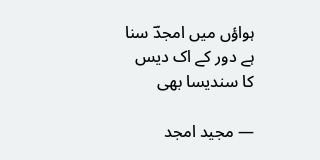ہواؤں میں امجدؔ سنا ہے دور کے اک دیس کا سندیسا بھی

— مجید امجد